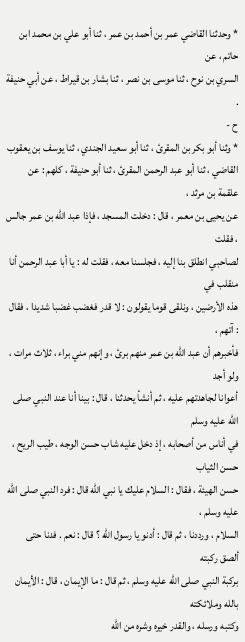* وحدثنا القاضي عمر بن أحمد بن عمر ، ثنا أبو علي بن محمد ابن حاتم ، عن
السري بن نوح ، ثنا موسى بن نصر ، ثنا بشار بن قيراط ، عن أبي حنيفة .
ح -
* وثنا أبو بكر بن المقرئ ، ثنا أبو سعيد الجندي ، ثنا يوسف بن يعقوب
القاضي ، ثنا أبو عبد الرحمن المقرئ ، ثنا أبو حنيفة ، كلهم : عن علقمة بن مرثد ،
عن يحيى بن معمر ، قال : دخلت المسجد ، فإذا عبد الله بن عمر جالس ، فقلت
لصاحبي انطلق بنا إليه ، فجلسنا معه ، فقلت له : يا أبا عبد الرحمن أنا منقلب في
هذه الأرضين ، ونلقى قوما يقولون : لا قدر فغضب غضبا شديدا ، فقال : آتهم ،
فأخبرهم أن عبد الله بن عمر منهم برئ ، وإنهم مني براء ، ثلاث مرات ، ولو أجد
أعوانا لجاهدتهم عليه ، ثم أنشأ يحدثنا ، قال : بينا أنا عند النبي صلى الله عليه وسلم
في أناس من أصحابه ، إذ دخل عليه شاب حسن الوجه ، طيب الريح ، حسن الثياب
حسن الهيئة ، فقال : السلام عليك يا نبي الله قال : فرد النبي صلى الله عليه وسلم ،
السلام ، ورددنا ، ثم قال : أدنو يا رسول الله ؟ قال : نعم . فدنا حتى ألصق ركبته
بركبة النبي صلى الله عليه وسلم ، ثم قال : ما الإيمان ، قال : الأيمان بالله وملائكته
وكتبه ورسله ، والقدر خيره وشره من الله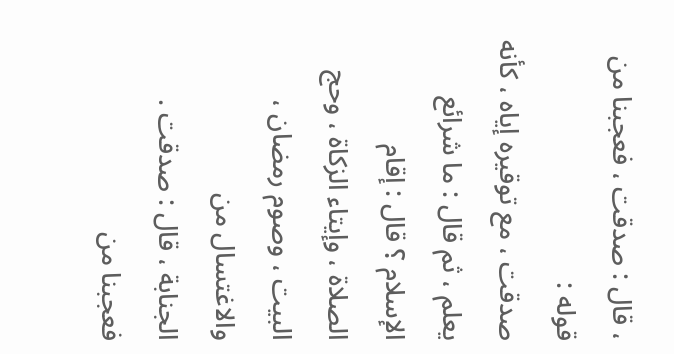، قال : صدقت ، فعجبنا من قوله :
صدقت ، مع توقيره إياه ، كأنه يعلم ، ثم قال : ما شرائع الإسلام ؟ قال : إقام
الصلاة ، وإيتاء الزكاة ، وحج البيت ، وصوم رمضان ، والاغتسال من
الجنابة ، قال : صدقت . فعجبنا من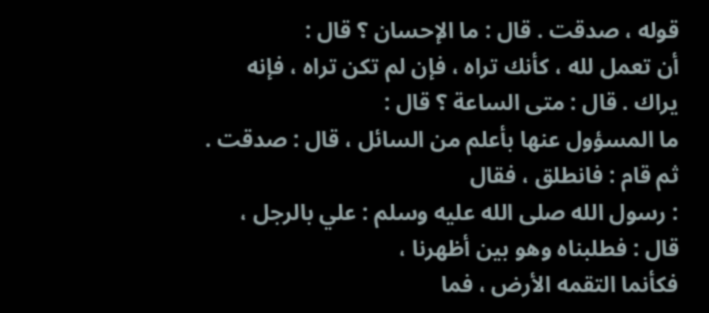قوله ، صدقت . قال : ما الإحسان ؟ قال :
أن تعمل لله ، كأنك تراه ، فإن لم تكن تراه ، فإنه يراك . قال : متى الساعة ؟ قال :
ما المسؤول عنها بأعلم من السائل ، قال : صدقت . ثم قام : فانطلق ، فقال
: رسول الله صلى الله عليه وسلم : علي بالرجل ، قال : فطلبناه وهو بين أظهرنا ،
فكأنما التقمه الأرض ، فما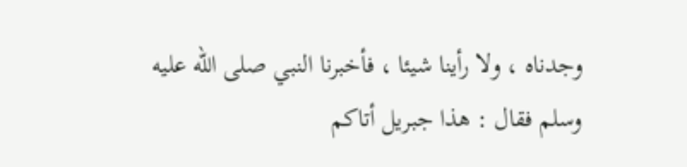وجدناه ، ولا رأينا شيئا ، فأخبرنا النبي صلى الله عليه
وسلم فقال : هذا جبريل أتاكم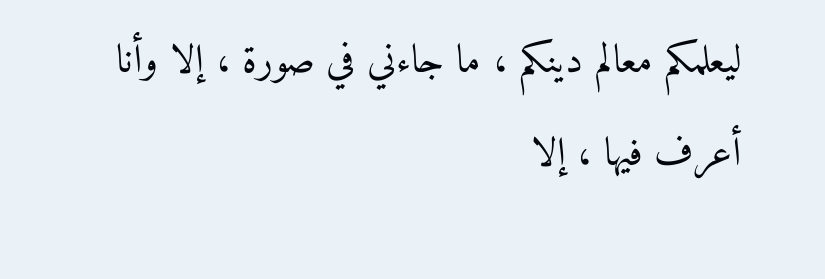ليعلمكم معالم دينكم ، ما جاءني في صورة ، إلا وأنا
أعرف فيها ، إلا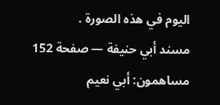اليوم في هذه الصورة .
مسند أبي حنيفة — صفحة 152
مساهمون: أبي نعيم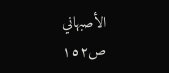الأصبهاني
ص١٥٢